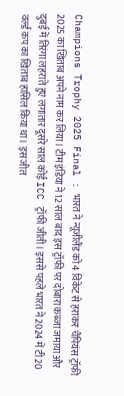Champions Trophy 2025 Final : भारत ने न्यूजीलैंड को 4 विकेट से हराकर चैंपियंस ट्रॉफी 2025 का खिताब अपने नाम कर लिया। टीम इंडिया ने 12 साल बाद इस ट्रॉफी पर दोबारा कब्जा जमाया और दुबई में तिरंगा लहराते हुए लगातार दूसरे साल कोई ICC ट्रॉफी जीती। इससे पहले भारत ने 2024 में टी20 वर्ल्ड कप का खिताब हासिल किया था। इस जीत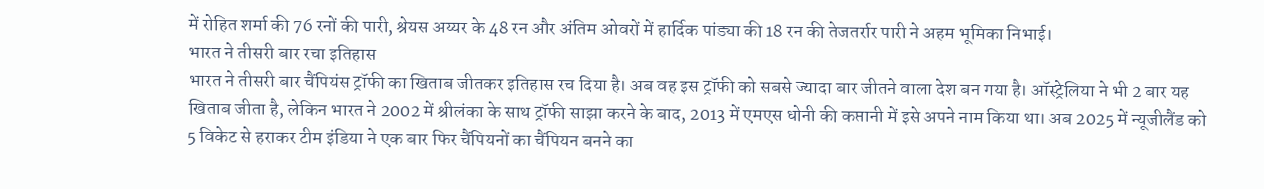में रोहित शर्मा की 76 रनों की पारी, श्रेयस अय्यर के 48 रन और अंतिम ओवरों में हार्दिक पांड्या की 18 रन की तेजतर्रार पारी ने अहम भूमिका निभाई।
भारत ने तीसरी बार रचा इतिहास
भारत ने तीसरी बार चैंपियंस ट्रॉफी का खिताब जीतकर इतिहास रच दिया है। अब वह इस ट्रॉफी को सबसे ज्यादा बार जीतने वाला देश बन गया है। ऑस्ट्रेलिया ने भी 2 बार यह खिताब जीता है, लेकिन भारत ने 2002 में श्रीलंका के साथ ट्रॉफी साझा करने के बाद, 2013 में एमएस धोनी की कप्तानी में इसे अपने नाम किया था। अब 2025 में न्यूजीलैंड को 5 विकेट से हराकर टीम इंडिया ने एक बार फिर चैंपियनों का चैंपियन बनने का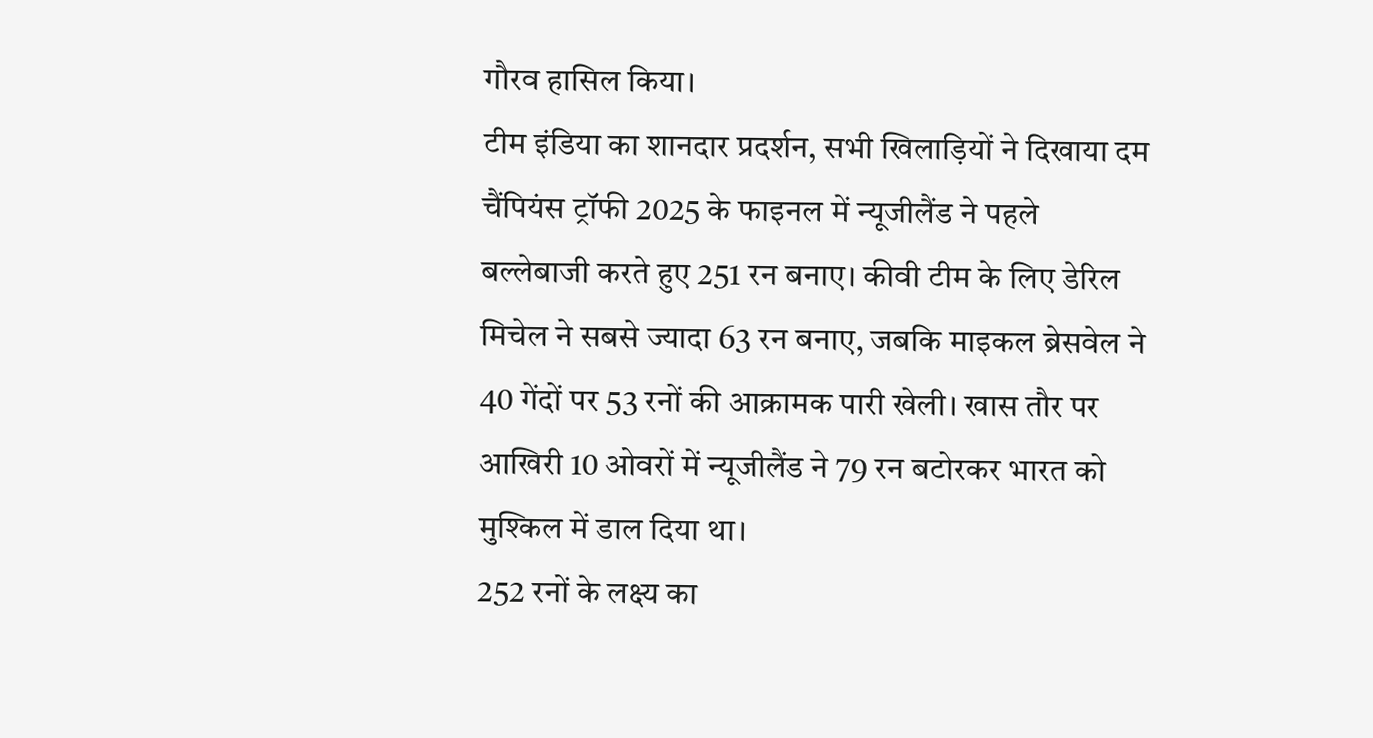गौरव हासिल किया।
टीम इंडिया का शानदार प्रदर्शन, सभी खिलाड़ियों ने दिखाया दम
चैंपियंस ट्रॉफी 2025 के फाइनल में न्यूजीलैंड ने पहले बल्लेबाजी करते हुए 251 रन बनाए। कीवी टीम के लिए डेरिल मिचेल ने सबसे ज्यादा 63 रन बनाए, जबकि माइकल ब्रेसवेल ने 40 गेंदों पर 53 रनों की आक्रामक पारी खेली। खास तौर पर आखिरी 10 ओवरों में न्यूजीलैंड ने 79 रन बटोरकर भारत को मुश्किल में डाल दिया था।
252 रनों के लक्ष्य का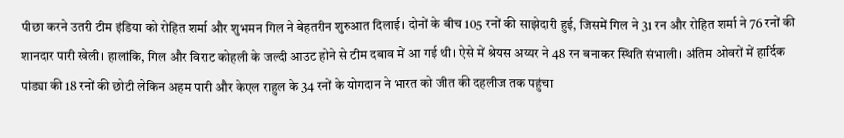पीछा करने उतरी टीम इंडिया को रोहित शर्मा और शुभमन गिल ने बेहतरीन शुरुआत दिलाई। दोनों के बीच 105 रनों की साझेदारी हुई, जिसमें गिल ने 31 रन और रोहित शर्मा ने 76 रनों की शानदार पारी खेली। हालांकि, गिल और विराट कोहली के जल्दी आउट होने से टीम दबाव में आ गई थी। ऐसे में श्रेयस अय्यर ने 48 रन बनाकर स्थिति संभाली। अंतिम ओवरों में हार्दिक पांड्या की 18 रनों की छोटी लेकिन अहम पारी और केएल राहुल के 34 रनों के योगदान ने भारत को जीत की दहलीज तक पहुंचा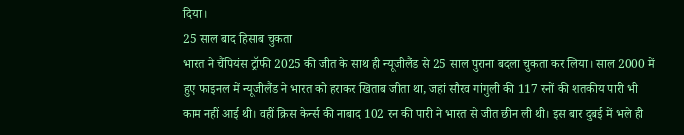दिया।
25 साल बाद हिसाब चुकता
भारत ने चैंपियंस ट्रॉफी 2025 की जीत के साथ ही न्यूजीलैंड से 25 साल पुराना बदला चुकता कर लिया। साल 2000 में हुए फाइनल में न्यूजीलैंड ने भारत को हराकर खिताब जीता था, जहां सौरव गांगुली की 117 रनों की शतकीय पारी भी काम नहीं आई थी। वहीं क्रिस केर्न्स की नाबाद 102 रन की पारी ने भारत से जीत छीन ली थी। इस बार दुबई में भले ही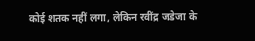कोई शतक नहीं लगा, लेकिन रवींद्र जडेजा के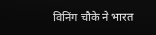विनिंग चौके ने भारत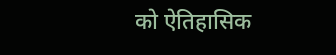को ऐतिहासिक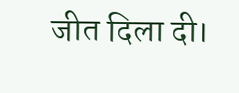जीत दिला दी।